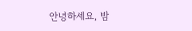안녕하세요, 밤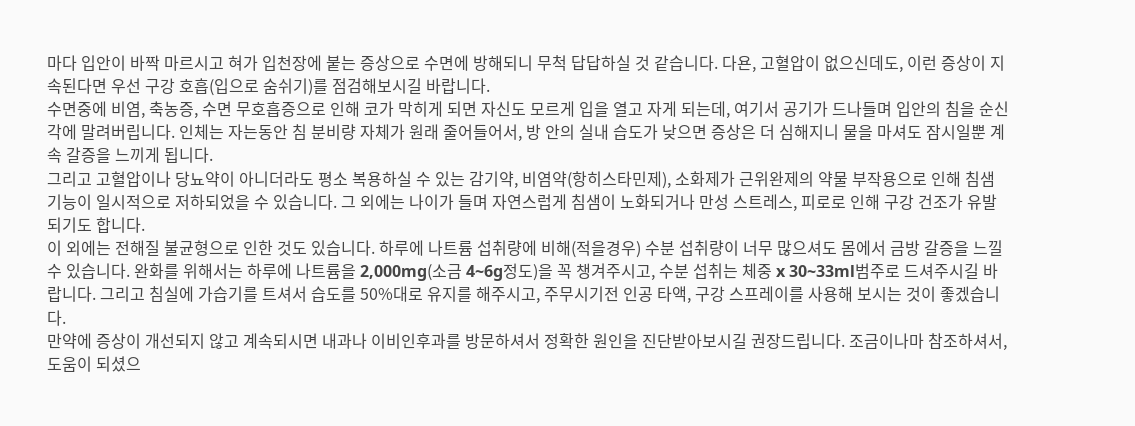마다 입안이 바짝 마르시고 혀가 입천장에 붙는 증상으로 수면에 방해되니 무척 답답하실 것 같습니다. 다욘, 고혈압이 없으신데도, 이런 증상이 지속된다면 우선 구강 호흡(입으로 숨쉬기)를 점검해보시길 바랍니다.
수면중에 비염, 축농증, 수면 무호흡증으로 인해 코가 막히게 되면 자신도 모르게 입을 열고 자게 되는데, 여기서 공기가 드나들며 입안의 침을 순신각에 말려버립니다. 인체는 자는동안 침 분비량 자체가 원래 줄어들어서, 방 안의 실내 습도가 낮으면 증상은 더 심해지니 물을 마셔도 잠시일뿐 계속 갈증을 느끼게 됩니다.
그리고 고혈압이나 당뇨약이 아니더라도 평소 복용하실 수 있는 감기약, 비염약(항히스타민제), 소화제가 근위완제의 약물 부작용으로 인해 침샘 기능이 일시적으로 저하되었을 수 있습니다. 그 외에는 나이가 들며 자연스럽게 침샘이 노화되거나 만성 스트레스, 피로로 인해 구강 건조가 유발되기도 합니다.
이 외에는 전해질 불균형으로 인한 것도 있습니다. 하루에 나트륨 섭취량에 비해(적을경우) 수분 섭취량이 너무 많으셔도 몸에서 금방 갈증을 느낄 수 있습니다. 완화를 위해서는 하루에 나트륨을 2,000mg(소금 4~6g정도)을 꼭 챙겨주시고, 수분 섭취는 체중 x 30~33ml범주로 드셔주시길 바랍니다. 그리고 침실에 가습기를 트셔서 습도를 50%대로 유지를 해주시고, 주무시기전 인공 타액, 구강 스프레이를 사용해 보시는 것이 좋겠습니다.
만약에 증상이 개선되지 않고 계속되시면 내과나 이비인후과를 방문하셔서 정확한 원인을 진단받아보시길 권장드립니다. 조금이나마 참조하셔서, 도움이 되셨으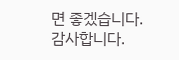면 좋겠습니다. 감사합니다.